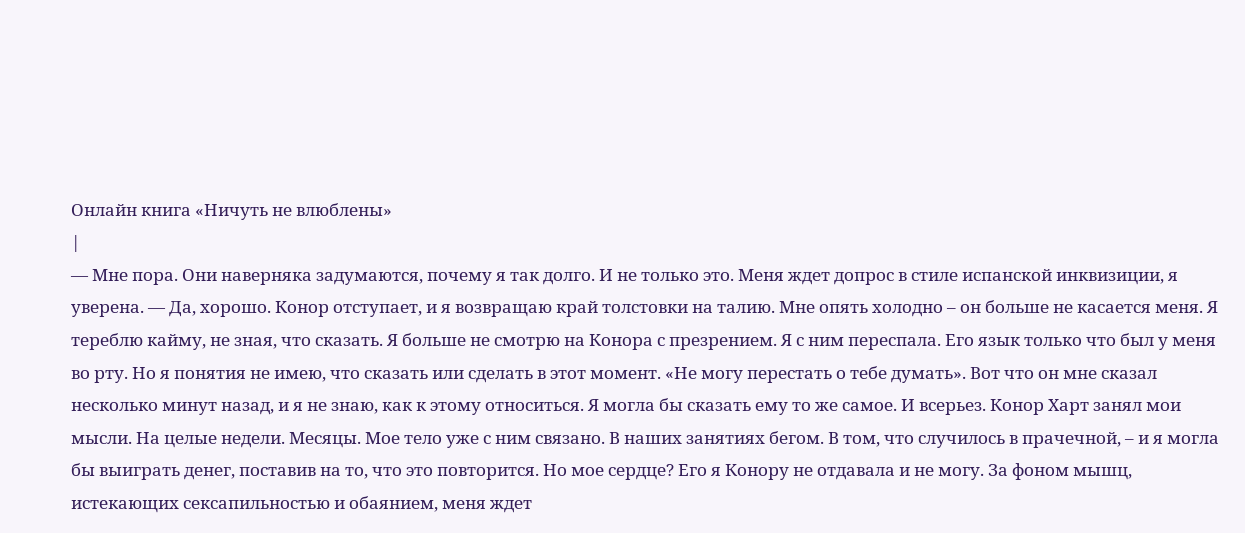Онлайн книга «Ничуть не влюблены»
|
— Мне пора. Они наверняка задумаются, почему я так долго. И не только это. Меня ждет допрос в стиле испанской инквизиции, я уверена. — Да, хорошо. Конор отступает, и я возвращаю край толстовки на талию. Мне опять холодно – он больше не касается меня. Я тереблю кайму, не зная, что сказать. Я больше не смотрю на Конора с презрением. Я с ним переспала. Его язык только что был у меня во рту. Но я понятия не имею, что сказать или сделать в этот момент. «Не могу перестать о тебе думать». Вот что он мне сказал несколько минут назад, и я не знаю, как к этому относиться. Я могла бы сказать ему то же самое. И всерьез. Конор Харт занял мои мысли. На целые недели. Месяцы. Мое тело уже с ним связано. В наших занятиях бегом. В том, что случилось в прачечной, – и я могла бы выиграть денег, поставив на то, что это повторится. Но мое сердце? Его я Конору не отдавала и не могу. За фоном мышц, истекающих сексапильностью и обаянием, меня ждет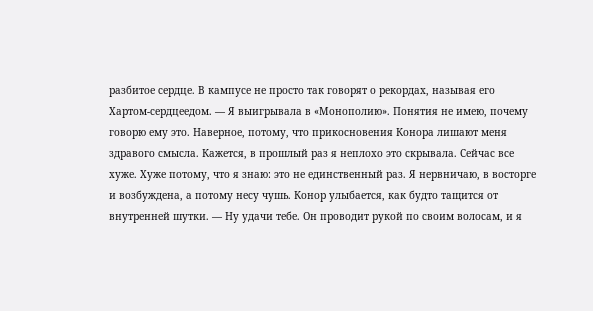разбитое сердце. В кампусе не просто так говорят о рекордах, называя его Хартом-сердцеедом. — Я выигрывала в «Монополию». Понятия не имею, почему говорю ему это. Наверное, потому, что прикосновения Конора лишают меня здравого смысла. Кажется, в прошлый раз я неплохо это скрывала. Сейчас все хуже. Хуже потому, что я знаю: это не единственный раз. Я нервничаю, в восторге и возбуждена, а потому несу чушь. Конор улыбается, как будто тащится от внутренней шутки. — Ну удачи тебе. Он проводит рукой по своим волосам, и я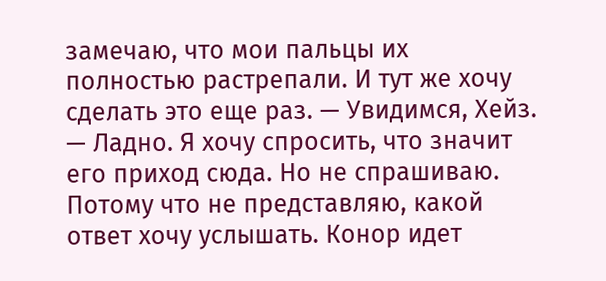замечаю, что мои пальцы их полностью растрепали. И тут же хочу сделать это еще раз. — Увидимся, Хейз. — Ладно. Я хочу спросить, что значит его приход сюда. Но не спрашиваю. Потому что не представляю, какой ответ хочу услышать. Конор идет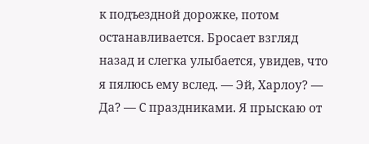к подъездной дорожке, потом останавливается. Бросает взгляд назад и слегка улыбается, увидев, что я пялюсь ему вслед. — Эй, Харлоу? — Да? — С праздниками. Я прыскаю от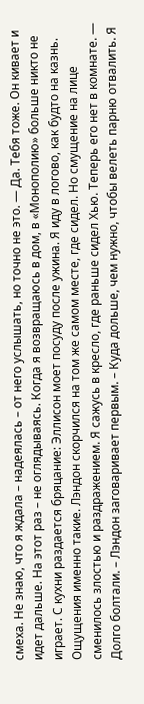смеха. Не знаю, что я ждала – надеялась – от него услышать, но точно не это. — Да. Тебя тоже. Он кивает и идет дальше. На этот раз – не оглядываясь. Когда я возвращаюсь в дом, в «Монополию» больше никто не играет. С кухни раздается бряцание: Эллисон моет посуду после ужина. Я иду в логово, как будто на казнь. Ощущения именно такие. Лэндон скорчился на том же самом месте, где сидел. Но смущение на лице сменилось злостью и раздражением. Я сажусь в кресло, где раньше сидел Хью. Теперь его нет в комнате. — Долго болтали. – Лэндон заговаривает первым. – Куда дольше, чем нужно, чтобы велеть парню отвалить. Я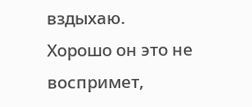вздыхаю. Хорошо он это не воспримет,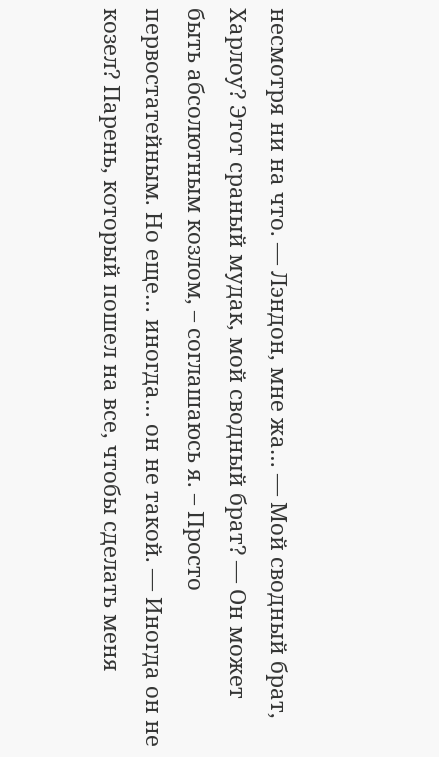несмотря ни на что. — Лэндон, мне жа… — Мой сводный брат, Харлоу? Этот сраный мудак, мой сводный брат? — Он может быть абсолютным козлом, – соглашаюсь я. – Просто первостатейным. Но еще… иногда… он не такой. — Иногда он не козел? Парень, который пошел на все, чтобы сделать меня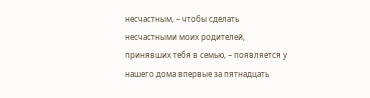несчастным, – чтобы сделать несчастными моих родителей, принявших тебя в семью, – появляется у нашего дома впервые за пятнадцать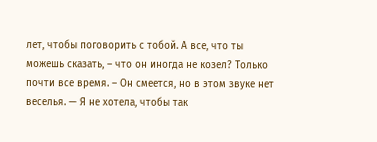лет, чтобы поговорить с тобой. А все, что ты можешь сказать, – что он иногда не козел? Только почти все время. – Он смеется, но в этом звуке нет веселья. — Я не хотела, чтобы так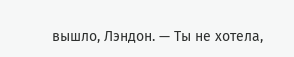вышло, Лэндон. — Ты не хотела,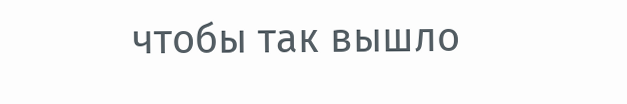чтобы так вышло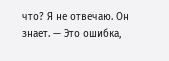что? Я не отвечаю. Он знает. — Это ошибка,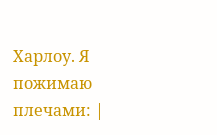Харлоу. Я пожимаю плечами: |